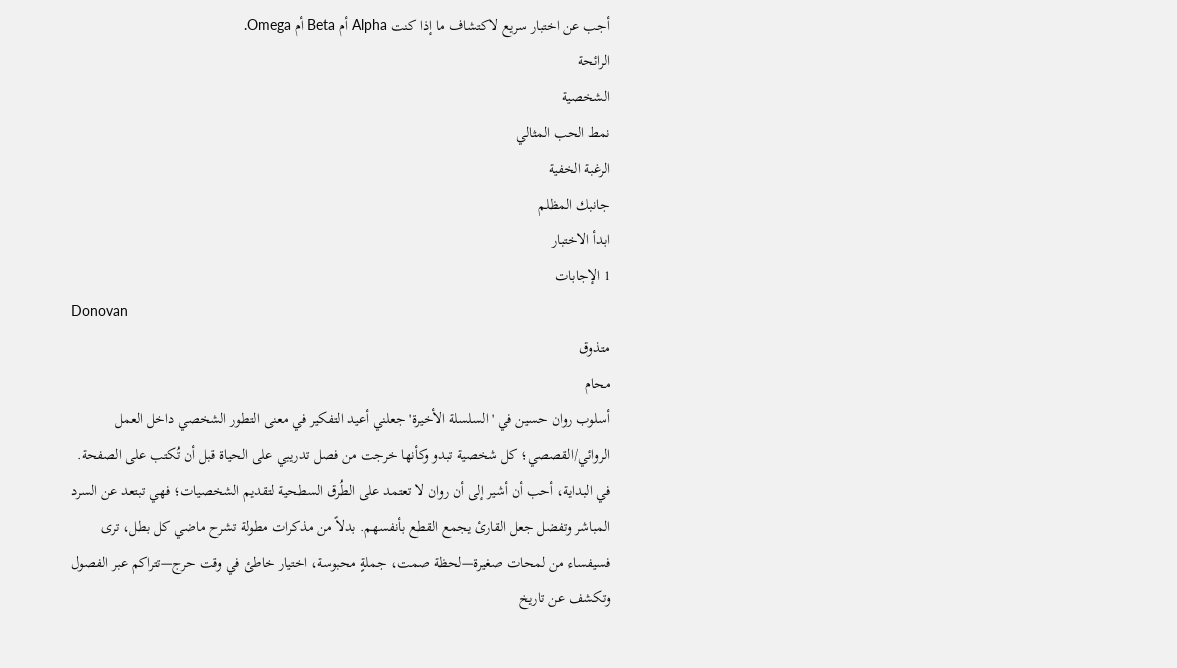أجب عن اختبار سريع لاكتشاف ما إذا كنت Alpha أم Beta أم Omega.
الرائحة
الشخصية
نمط الحب المثالي
الرغبة الخفية
جانبك المظلم
ابدأ الاختبار
1 الإجابات
Donovan
متذوق
محام
أسلوب روان حسين في 'السلسلة الأخيرة' جعلني أعيد التفكير في معنى التطور الشخصي داخل العمل الروائي/القصصي؛ كل شخصية تبدو وكأنها خرجت من فصل تدريبي على الحياة قبل أن تُكتب على الصفحة.
في البداية، أحب أن أشير إلى أن روان لا تعتمد على الطُرق السطحية لتقديم الشخصيات؛ فهي تبتعد عن السرد المباشر وتفضل جعل القارئ يجمع القطع بأنفسهم. بدلاً من مذكرات مطولة تشرح ماضي كل بطل، ترى فسيفساء من لمحات صغيرة—لحظة صمت، جملةٍ محبوسة، اختيار خاطئ في وقت حرج—تتراكم عبر الفصول وتكشف عن تاريخ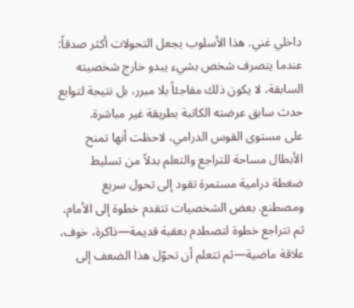داخلي غني. هذا الأسلوب يجعل التحولات أكثر صدقاً: عندما يتصرف شخص بشيء يبدو خارج شخصيته السابقة، لا يكون ذلك مفاجئاً بلا مبرر، بل نتيجة لتوابع حدث سابق عرضته الكاتبة بطريقة غير مباشرة.
على مستوى القوس الدرامي، لاحظت أنها تمنح الأبطال مساحة للتراجع والتعلم بدلاً من تسليط ضغطة درامية مستمرة تقود إلى تحول سريع ومصطنع. بعض الشخصيات تتقدم خطوة إلى الأمام، ثم تتراجع خطوة لتصطدم بعقبة قديمة—ذاكرة، خوف، علاقة ماضية—ثم تتعلم أن تحوّل هذا الضعف إلى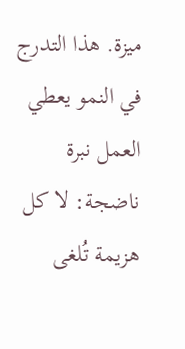ميزة. هذا التدرج في النمو يعطي العمل نبرة ناضجة: لا كل هزيمة تُلغى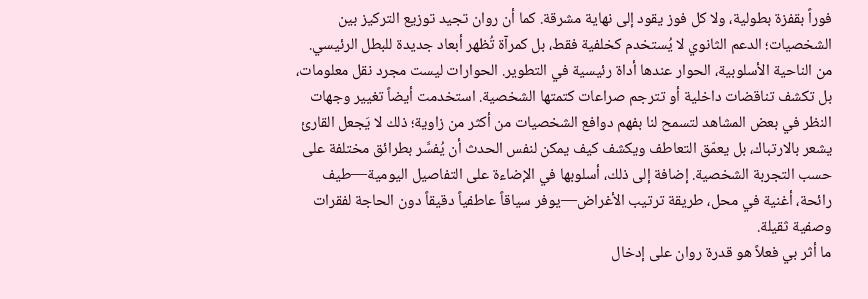فوراً بقفزة بطولية، ولا كل فوز يقود إلى نهاية مشرقة. كما أن روان تجيد توزيع التركيز بين الشخصيات؛ الدعم الثانوي لا يُستخدم كخلفية فقط، بل كمرآة تُظهر أبعاد جديدة للبطل الرئيسي.
من الناحية الأسلوبية، الحوار عندها أداة رئيسية في التطوير. الحوارات ليست مجرد نقل معلومات، بل تكشف تناقضات داخلية أو تترجم صراعات كتمتها الشخصية. استخدمت أيضاً تغيير وجهات النظر في بعض المشاهد لتسمح لنا بفهم دوافع الشخصيات من أكثر من زاوية؛ ذلك لا يَجعل القارئ يشعر بالارتباك، بل يعمّق التعاطف ويكشف كيف يمكن لنفس الحدث أن يُفسَّر بطرائق مختلفة على حسب التجربة الشخصية. إضافة إلى ذلك، أسلوبها في الإضاءة على التفاصيل اليومية—طيف رائحة، أغنية في محل، طريقة ترتيب الأغراض—يوفر سياقاً عاطفياً دقيقاً دون الحاجة لفقرات وصفية ثقيلة.
ما أثر بي فعلاً هو قدرة روان على إدخال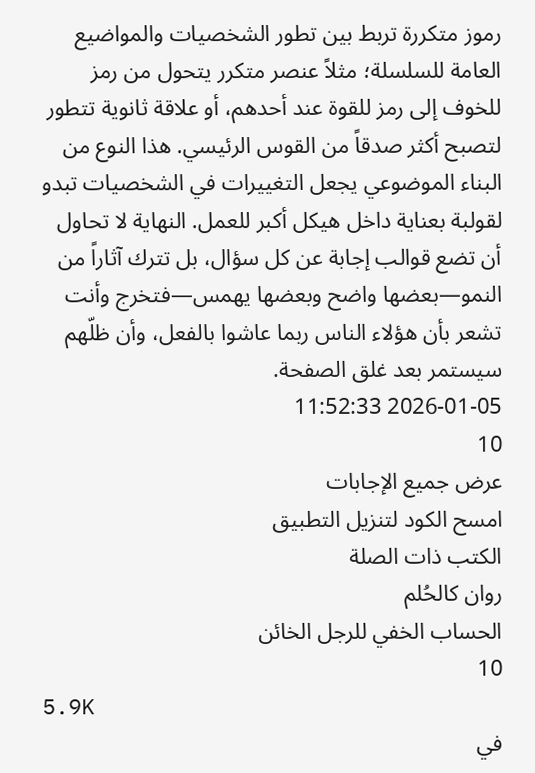رموز متكررة تربط بين تطور الشخصيات والمواضيع العامة للسلسلة؛ مثلاً عنصر متكرر يتحول من رمز للخوف إلى رمز للقوة عند أحدهم، أو علاقة ثانوية تتطور لتصبح أكثر صدقاً من القوس الرئيسي. هذا النوع من البناء الموضوعي يجعل التغييرات في الشخصيات تبدو لقولبة بعناية داخل هيكل أكبر للعمل. النهاية لا تحاول أن تضع قوالب إجابة عن كل سؤال، بل تترك آثاراً من النمو—بعضها واضح وبعضها يهمس—فتخرج وأنت تشعر بأن هؤلاء الناس ربما عاشوا بالفعل، وأن ظلّهم سيستمر بعد غلق الصفحة.
2026-01-05 11:52:33
10
عرض جميع الإجابات
امسح الكود لتنزيل التطبيق
الكتب ذات الصلة
روان كالحُلم
الحساب الخفي للرجل الخائن
10
5.9K
في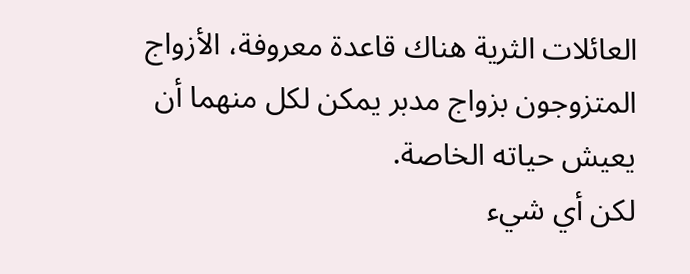العائلات الثرية هناك قاعدة معروفة، الأزواج المتزوجون بزواج مدبر يمكن لكل منهما أن يعيش حياته الخاصة.
لكن أي شيء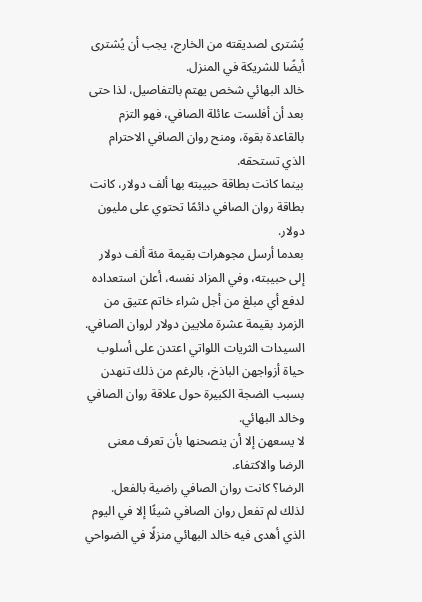يُشترى لصديقته من الخارج، يجب أن يُشترى أيضًا للشريكة في المنزل.
خالد البهائي شخص يهتم بالتفاصيل، لذا حتى بعد أن أفلست عائلة الصافي، فهو التزم بالقاعدة بقوة، ومنح روان الصافي الاحترام الذي تستحقه.
بينما كانت بطاقة حبيبته بها ألف دولار، كانت بطاقة روان الصافي دائمًا تحتوي على مليون دولار.
بعدما أرسل مجوهرات بقيمة مئة ألف دولار إلى حبيبته، وفي المزاد نفسه، أعلن استعداده لدفع أي مبلغ من أجل شراء خاتم عتيق من الزمرد بقيمة عشرة ملايين دولار لروان الصافي.
السيدات الثريات اللواتي اعتدن على أسلوب حياة أزواجهن الباذخ، بالرغم من ذلك تنهدن بسبب الضجة الكبيرة حول علاقة روان الصافي وخالد البهائي.
لا يسعهن إلا أن ينصحنها بأن تعرف معنى الرضا والاكتفاء.
الرضا؟ كانت روان الصافي راضية بالفعل.
لذلك لم تفعل روان الصافي شيئًا إلا في اليوم الذي أهدى فيه خالد البهائي منزلًا في الضواحي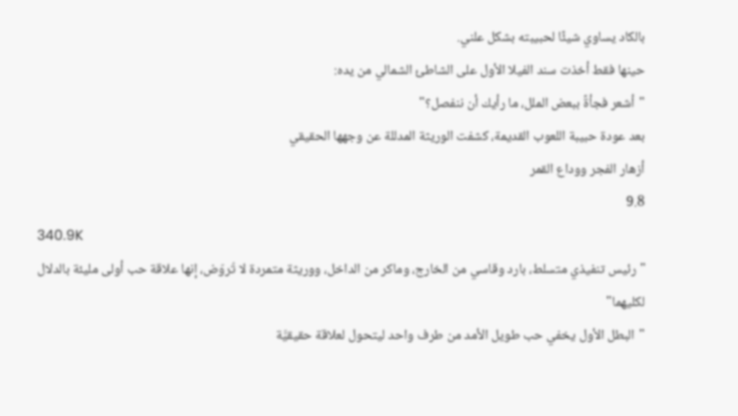بالكاد يساوي شيئًا لحبيبته بشكل علني.
حينها فقط أخذت سند الفيلا الأول على الشاطئ الشمالي من يده:
"أشعر فجأةً ببعض الملل، ما رأيك أن ننفصل؟"
بعد عودة حبيبة اللعوب القديمة، كشفت الوريثة المدللة عن وجهها الحقيقي
أزهار الفجر ووداع القمر
9.8
340.9K
"رئيس تنفيذي متسلط، بارد وقاسي من الخارج، وماكر من الداخل، ووريثة متمردة لا تُروّض، إنها علاقة حب أولى مليئة بالدلال لكليهما"
"البطل الأول يخفي حب طويل الأمد من طرف واحد ليتحول لعلاقة حقيقيَّة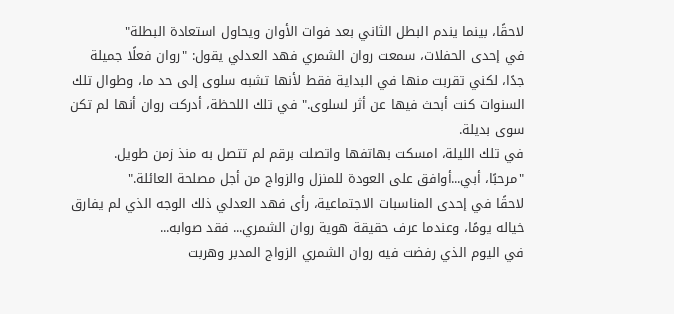لاحقًا، بينما يندم البطل الثاني بعد فوات الأوان ويحاول استعادة البطلة"
في إحدى الحفلات، سمعت روان الشمري فهد العدلي يقول: "روان فعلًا جميلة جدًا، لكني تقربت منها في البداية فقط لأنها تشبه سلوى إلى حد ما، وطوال تلك السنوات كنت أبحث فيها عن أثر لسلوى." في تلك اللحظة، أدركت روان أنها لم تكن سوى بديلة.
في تلك الليلة، امسكت بهاتفها واتصلت برقم لم تتصل به منذ زمن طويل.
"مرحبًا، أبي...أوافق على العودة للمنزل والزواج من أجل مصلحة العائلة."
لاحقًا في إحدى المناسبات الاجتماعية، رأى فهد العدلي ذلك الوجه الذي لم يفارق خياله يومًا، وعندما عرف حقيقة هوية روان الشمري... فقد صوابه...
في اليوم الذي رفضت فيه روان الشمري الزواج المدبر وهربت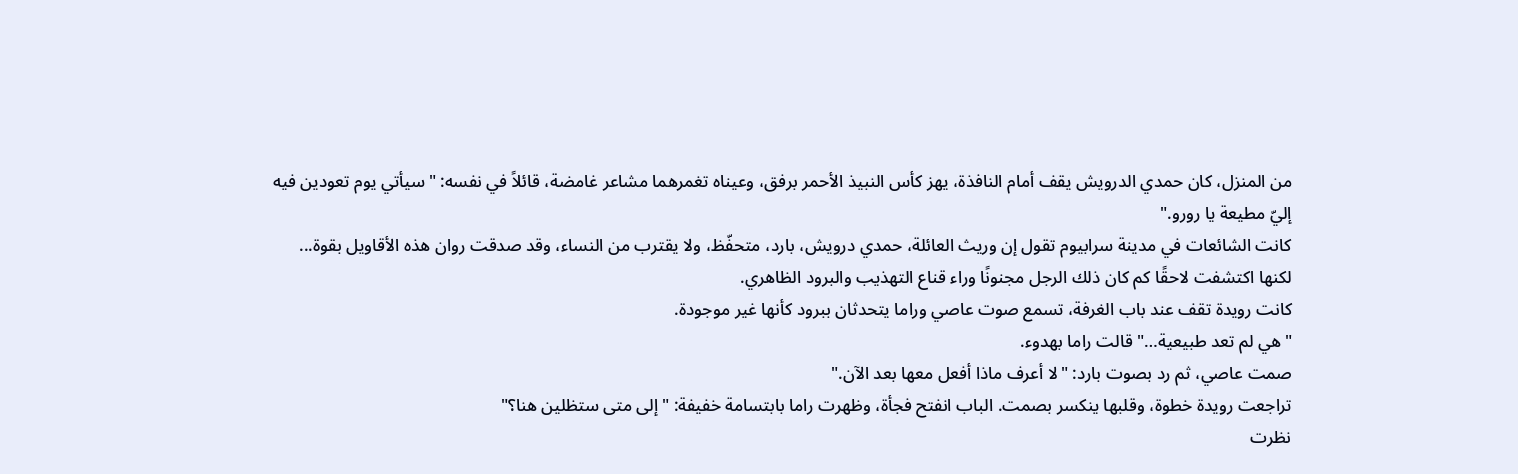من المنزل، كان حمدي الدرويش يقف أمام النافذة، يهز كأس النبيذ الأحمر برفق، وعيناه تغمرهما مشاعر غامضة، قائلاً في نفسه: "سيأتي يوم تعودين فيه إليّ مطيعة يا رورو."
كانت الشائعات في مدينة سرابيوم تقول إن وريث العائلة، حمدي درويش، بارد، متحفّظ، ولا يقترب من النساء، وقد صدقت روان هذه الأقاويل بقوة...
لكنها اكتشفت لاحقًا كم كان ذلك الرجل مجنونًا وراء قناع التهذيب والبرود الظاهري.
كانت رويدة تقف عند باب الغرفة، تسمع صوت عاصي وراما يتحدثان ببرود كأنها غير موجودة.
"هي لم تعد طبيعية…" قالت راما بهدوء.
صمت عاصي، ثم رد بصوت بارد: "لا أعرف ماذا أفعل معها بعد الآن."
تراجعت رويدة خطوة، وقلبها ينكسر بصمت. الباب انفتح فجأة، وظهرت راما بابتسامة خفيفة: "إلى متى ستظلين هنا؟"
نظرت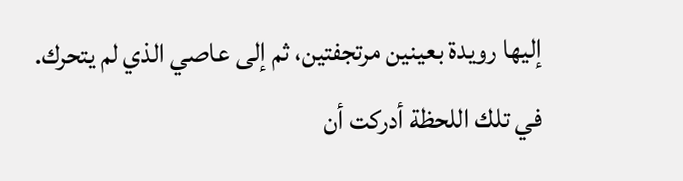إليها رويدة بعينين مرتجفتين، ثم إلى عاصي الذي لم يتحرك.
في تلك اللحظة أدركت أن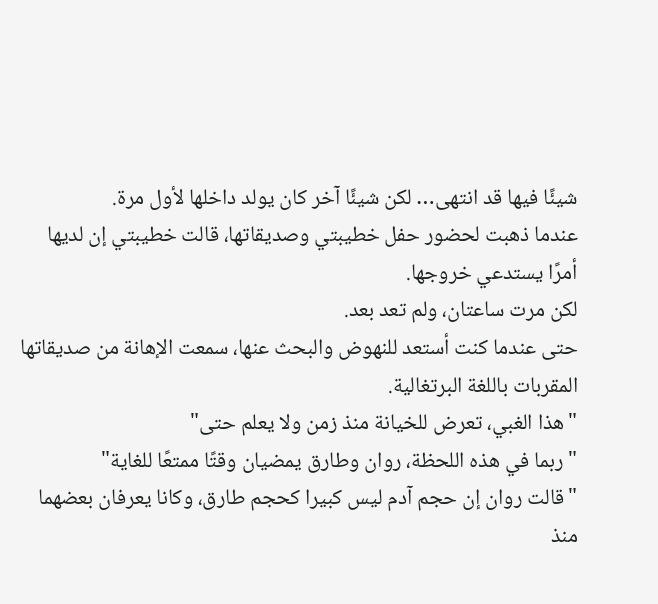شيئًا فيها قد انتهى… لكن شيئًا آخر كان يولد داخلها لأول مرة.
عندما ذهبت لحضور حفل خطيبتي وصديقاتها، قالت خطيبتي إن لديها أمرًا يستدعي خروجها.
لكن مرت ساعتان، ولم تعد بعد.
حتى عندما كنت أستعد للنهوض والبحث عنها، سمعت الإهانة من صديقاتها المقربات باللغة البرتغالية.
"هذا الغبي، تعرض للخيانة منذ زمن ولا يعلم حتى"
"ربما في هذه اللحظة، روان وطارق يمضيان وقتًا ممتعًا للغاية"
"قالت روان إن حجم آدم ليس كبيرا كحجم طارق، وكانا يعرفان بعضهما منذ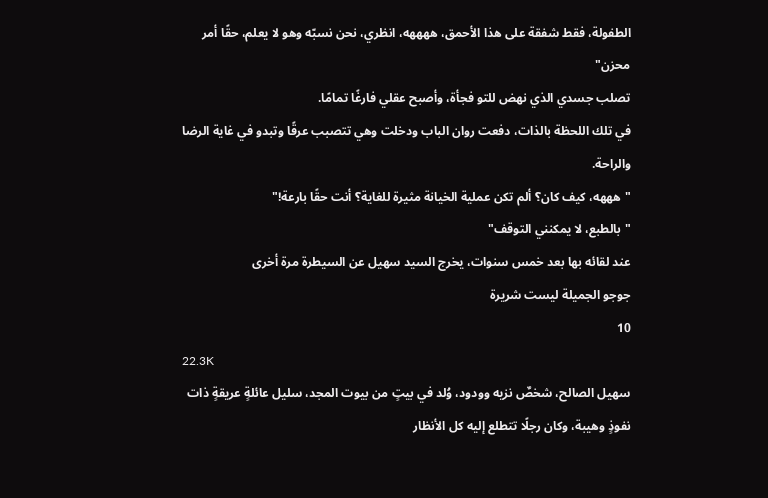الطفولة، فقط شفقة على هذا الأحمق، ههههه، انظري، نحن نسبّه وهو لا يعلم، حقًا أمر محزن"
تصلب جسدي الذي نهض للتو فجأة، وأصبح عقلي فارغًا تمامًا.
في تلك اللحظة بالذات، دفعت روان الباب ودخلت وهي تتصبب عرقًا وتبدو في غاية الرضا والراحة.
"هههه، كيف كان؟ ألم تكن عملية الخيانة مثيرة للغاية؟ أنت حقًا بارعة!"
"بالطبع، لا يمكنني التوقف"
عند لقائه بها بعد خمس سنوات، يخرج السيد سهيل عن السيطرة مرة أخرى
جوجو الجميلة ليست شريرة
10
22.3K
سهيل الصالح، شخصٌ نزيه وودود، وُلد في بيتٍ من بيوت المجد، سليل عائلةٍ عريقةٍ ذات نفوذٍ وهيبة، وكان رجلًا تتطلع إليه كل الأنظار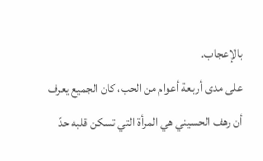بالإعجاب.
على مدى أربعة أعوام من الحب، كان الجميع يعرف أن رهف الحسيني هي المرأة التي تسكن قلبه حدّ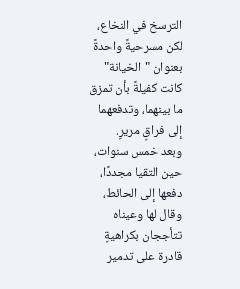الترسخ في النخاع، لكن مسرحيةً واحدةً بعنوان "الخيانة" كانت كفيلةً بأن تمزق ما بينهما، وتدفعهما إلى فراقٍ مريرٍ.
وبعد خمس سنوات، حين التقيا مجددًا، دفعها إلى الحائط، وقال لها وعيناه تتأججان بكراهيةٍ قادرة على تدمير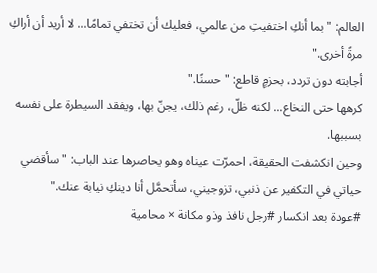العالم: "بما أنكِ اختفيتِ من عالمي، فعليك أن تختفي تمامًا... لا أريد أن أراكِ مرةً أخرى."
أجابته دون تردد، بحزمٍ قاطع: "حسنًا."
كرهها حتى النخاع... لكنه ظلّ، رغم ذلك، يجنّ بها، ويفقد السيطرة على نفسه بسببها.
وحين انكشفت الحقيقة، احمرّت عيناه وهو يحاصرها عند الباب: "سأقضي حياتي في التكفير عن ذنبي، تزوجيني، سأتحمَّل أنا دينكِ نيابة عنك."
#عودة بعد انكسار #رجل نافذ وذو مكانة × محامية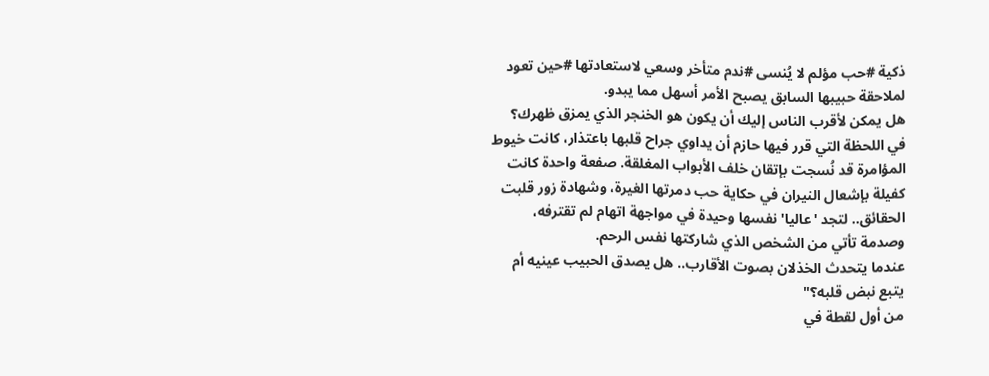ذكية #حب مؤلم لا يُنسى #ندم متأخر وسعي لاستعادتها #حين تعود لملاحقة حبيبها السابق يصبح الأمر أسهل مما يبدو.
هل يمكن لأقرب الناس إليك أن يكون هو الخنجر الذي يمزق ظهرك؟
في اللحظة التي قرر فيها حازم أن يداوي جراح قلبها باعتذار، كانت خيوط المؤامرة قد نُسجت بإتقان خلف الأبواب المغلقة. صفعة واحدة كانت كفيلة بإشعال النيران في حكاية حب دمرتها الغيرة، وشهادة زور قلبت الحقائق.. لتجد 'عاليا' نفسها وحيدة في مواجهة اتهام لم تقترفه، وصدمة تأتي من الشخص الذي شاركتها نفس الرحم.
عندما يتحدث الخذلان بصوت الأقارب.. هل يصدق الحبيب عينيه أم يتبع نبض قلبه؟"
من أول لقطة في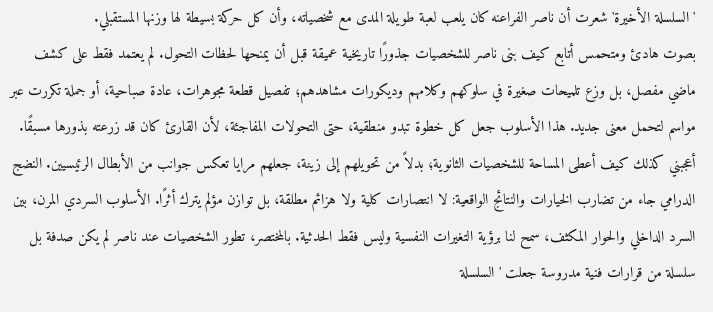'السلسلة الأخيرة' شعرت أن ناصر الفراعنه كان يلعب لعبة طويلة المدى مع شخصياته، وأن كل حركة بسيطة لها وزنها المستقبلي.
بصوت هادئ ومتحمس أتابع كيف بنى ناصر للشخصيات جذورًا تاريخية عميقة قبل أن يمنحها لحظات التحول. لم يعتمد فقط على كشف ماضي مفصل، بل وزع تلميحات صغيرة في سلوكهم وكلامهم وديكورات مشاهدهم؛ تفصيل قطعة مجوهرات، عادة صباحية، أو جملة تكررت عبر مواسم لتحمل معنى جديد. هذا الأسلوب جعل كل خطوة تبدو منطقية، حتى التحولات المفاجئة، لأن القارئ كان قد زرعته بذورها مسبقًا.
أعجبني كذلك كيف أعطى المساحة للشخصيات الثانوية؛ بدلاً من تحويلهم إلى زينة، جعلهم مرايا تعكس جوانب من الأبطال الرئيسيين. النضج الدرامي جاء من تضارب الخيارات والنتائج الواقعية: لا انتصارات كلية ولا هزائم مطلقة، بل توازن مؤلم يترك أثرًا. الأسلوب السردي المرن، بين السرد الداخلي والحوار المكثف، سمح لنا برؤية التغيرات النفسية وليس فقط الحدثية. بالمختصر، تطور الشخصيات عند ناصر لم يكن صدفة بل سلسلة من قرارات فنية مدروسة جعلت 'السلسلة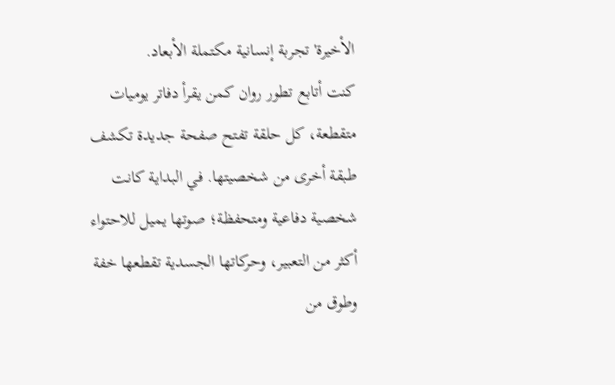الأخيرة' تجربة إنسانية مكتملة الأبعاد.
كنت أتابع تطور روان كمن يقرأ دفاتر يوميات متقطعة، كل حلقة تفتح صفحة جديدة تكشف طبقة أخرى من شخصيتها. في البداية كانت شخصية دفاعية ومتحفظة؛ صوتها يميل للاحتواء أكثر من التعبير، وحركاتها الجسدية تقطعها خفة وطوق من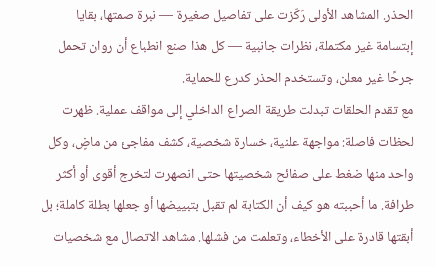الحذر. المشاهد الأولى رَكّزت على تفاصيل صغيرة — نبرة صمتها، بقايا إبتسامة غير مكتملة، نظرات جانبية — كل هذا صنع انطباع أن روان تحمل جرحًا غير معلن، وتستخدم الحذر كدرع للحماية.
مع تقدم الحلقات تبدلت طريقة الصراع الداخلي إلى مواقف عملية. ظهرت لحظات فاصلة: مواجهة علنية، خسارة شخصية، كشف مفاجئ من ماضٍ، وكل واحد منها ضغط على صفائح شخصيتها حتى انصهرت لتخرج أقوى أو أكثر طرافة. ما أحببته هو كيف أن الكتابة لم تقبل بتبييضها أو جعلها بطلة كاملة؛ بل أبقتها قادرة على الأخطاء، وتعلمت من فشلها. مشاهد الاتصال مع شخصيات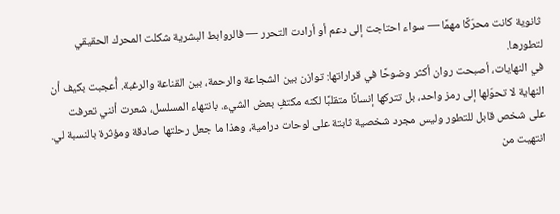ثانوية كانت محرّكًا مهمًا — سواء احتاجت إلى دعم أو أرادت التحرر — فالروابط البشرية شكلت المحرك الحقيقي لتطورها.
في النهايات، أصبحت روان أكثر وضوحًا في قراراتها: توازن بين الشجاعة والرحمة، بين القناعة والرغبة. أُعجبت بكيف أن النهاية لا تحوّلها إلى رمز واحد، بل تتركها إنسانًا متقلبًا لكنه مكتفٍ بعض الشيء. بانتهاء المسلسل، شعرت أنني تعرفت على شخص قابل للتطور وليس مجرد شخصية ثابتة على لوحات درامية، وهذا ما جعل رحلتها صادقة ومؤثرة بالنسبة لي.
انتهيت من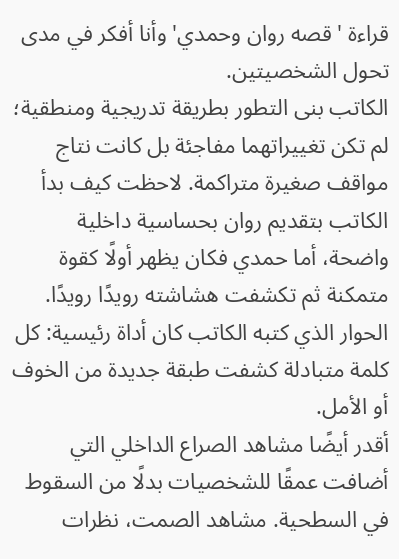قراءة 'قصه روان وحمدي' وأنا أفكر في مدى تحول الشخصيتين.
الكاتب بنى التطور بطريقة تدريجية ومنطقية؛ لم تكن تغييراتهما مفاجئة بل كانت نتاج مواقف صغيرة متراكمة. لاحظت كيف بدأ الكاتب بتقديم روان بحساسية داخلية واضحة، أما حمدي فكان يظهر أولًا كقوة متمكنة ثم تكشفت هشاشته رويدًا رويدًا. الحوار الذي كتبه الكاتب كان أداة رئيسية: كل كلمة متبادلة كشفت طبقة جديدة من الخوف أو الأمل.
أقدر أيضًا مشاهد الصراع الداخلي التي أضافت عمقًا للشخصيات بدلًا من السقوط في السطحية. مشاهد الصمت، نظرات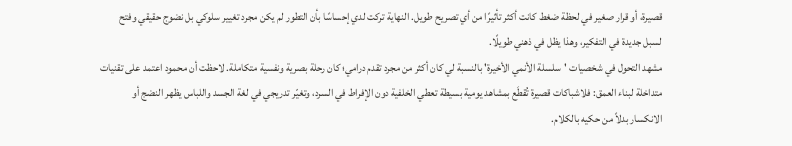قصيرة، أو قرار صغير في لحظة ضغط كانت أكثر تأثيرًا من أي تصريح طويل. النهاية تركت لدي إحساسًا بأن التطور لم يكن مجرد تغيير سلوكي بل نضوج حقيقي وفتح لسبل جديدة في التفكير، وهذا يظل في ذهني طويلًا.
مشهد التحول في شخصيات 'سلسلة الأنمي الأخيرة' بالنسبة لي كان أكثر من مجرد تقدم درامي؛ كان رحلة بصرية ونفسية متكاملة. لاحظت أن محمود اعتمد على تقنيات متداخلة لبناء العمق: فلاشباكات قصيرة تُقطَع بمشاهد يومية بسيطة تعطي الخلفية دون الإفراط في السرد، وتغيّر تدريجي في لغة الجسد واللباس يظهر النضج أو الانكسار بدلاً من حكيه بالكلام.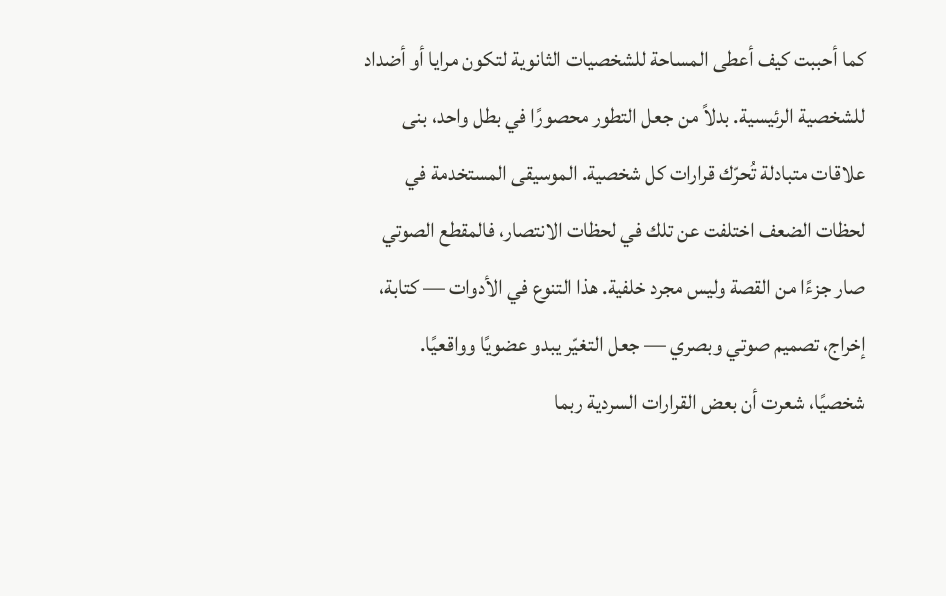كما أحببت كيف أعطى المساحة للشخصيات الثانوية لتكون مرايا أو أضداد للشخصية الرئيسية. بدلاً من جعل التطور محصورًا في بطل واحد، بنى علاقات متبادلة تُحرّك قرارات كل شخصية. الموسيقى المستخدمة في لحظات الضعف اختلفت عن تلك في لحظات الانتصار، فالمقطع الصوتي صار جزءًا من القصة وليس مجرد خلفية. هذا التنوع في الأدوات — كتابة، إخراج، تصميم صوتي وبصري — جعل التغيّر يبدو عضويًا وواقعيًا.
شخصيًا، شعرت أن بعض القرارات السردية ربما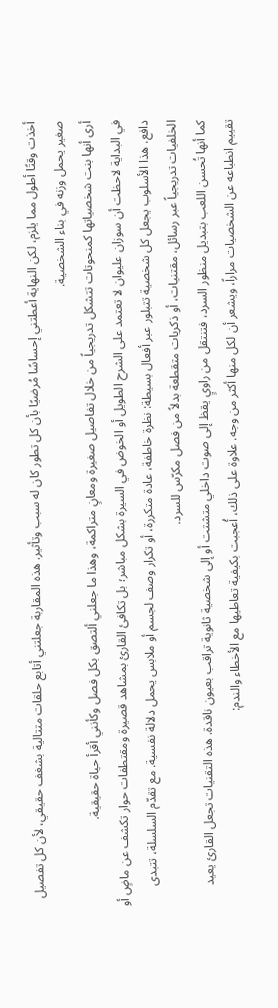أخذت وقتًا أطول مما يلزم، لكن النهاية أعطتني إحساسًا مُرضيًا بأن كل تطور كان له سبب وتأثير. هذه المقاربة جعلتني أتابع حلقات متتالية بشغف حقيقي، لأن كل تفصيل صغير يحمل وزنه في بناء الشخصية.
أرى أنها بنت شخصياتها كمنحوتات تتشكل تدريجياً من خلال تفاصيل صغيرة ومعانٍ متراكمة، وهذا ما جعلني ألتصق بكل فصل وكأنني أقرأ حياة حقيقية.
في البداية لاحظت أن سوزان عليوان لا تعتمد على الشرح الطويل أو الخوض في السيرة بشكل مباشر؛ بل تكافئ القارئ بمشاهد قصيرة ومقتطفات حوار تكشف عن ماضٍ أو دافع. هذا الأسلوب يجعل كل شخصية تتبلور عبر أفعال بسيطة: نظرة خاطفة، عادة متكررة، أو تكرار وصف لجسم أو ملابس يحمل دلالة نفسية. مع تقدّم السلسلة، تتبدى الخلفيات تدريجياً عبر رسائل، مقتنيات، أو ذكريات متقطعة بدلاً من فصل مكرّس للسرد.
كما أنها تُحسن اللعب بتبديل منظور السرد، فتنتقل من راويٍ يقظ إلى صوت داخلي متشتت أو إلى شخصية ثانوية تراقب بعيون ناقدة. هذه التقنيات تجعل القارئ يعيد تقييم انطباعه عن الشخصيات مراراً، ويشعر أن لكل منها أكثر من وجه. علاوة على ذلك، أُعجبت بكيفية تعاطيها مع الأخطاء والندم: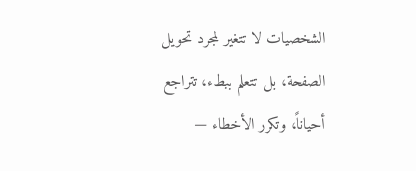الشخصيات لا تتغير لمجرد تحويل الصفحة، بل تتعلم ببطء، تتراجع أحياناً، وتكرر الأخطاء —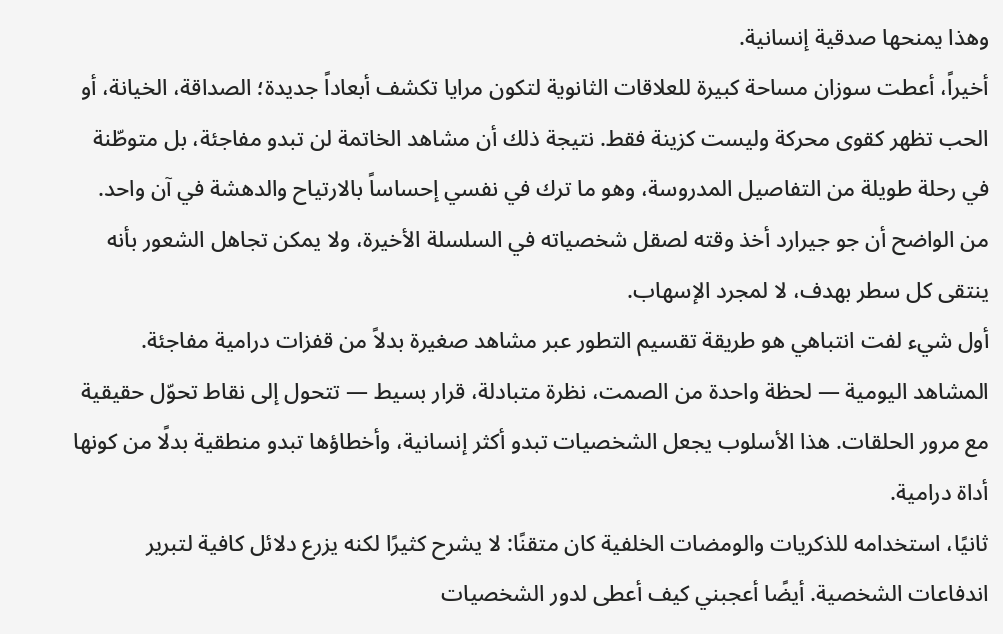وهذا يمنحها صدقية إنسانية.
أخيراً، أعطت سوزان مساحة كبيرة للعلاقات الثانوية لتكون مرايا تكشف أبعاداً جديدة؛ الصداقة، الخيانة، أو الحب تظهر كقوى محركة وليست كزينة فقط. نتيجة ذلك أن مشاهد الخاتمة لن تبدو مفاجئة، بل متوطّنة في رحلة طويلة من التفاصيل المدروسة، وهو ما ترك في نفسي إحساساً بالارتياح والدهشة في آن واحد.
من الواضح أن جو جيرارد أخذ وقته لصقل شخصياته في السلسلة الأخيرة، ولا يمكن تجاهل الشعور بأنه ينتقى كل سطر بهدف، لا لمجرد الإسهاب.
أول شيء لفت انتباهي هو طريقة تقسيم التطور عبر مشاهد صغيرة بدلاً من قفزات درامية مفاجئة. المشاهد اليومية — لحظة واحدة من الصمت، نظرة متبادلة، قرار بسيط — تتحول إلى نقاط تحوّل حقيقية مع مرور الحلقات. هذا الأسلوب يجعل الشخصيات تبدو أكثر إنسانية، وأخطاؤها تبدو منطقية بدلًا من كونها أداة درامية.
ثانيًا، استخدامه للذكريات والومضات الخلفية كان متقنًا: لا يشرح كثيرًا لكنه يزرع دلائل كافية لتبرير اندفاعات الشخصية. أيضًا أعجبني كيف أعطى لدور الشخصيات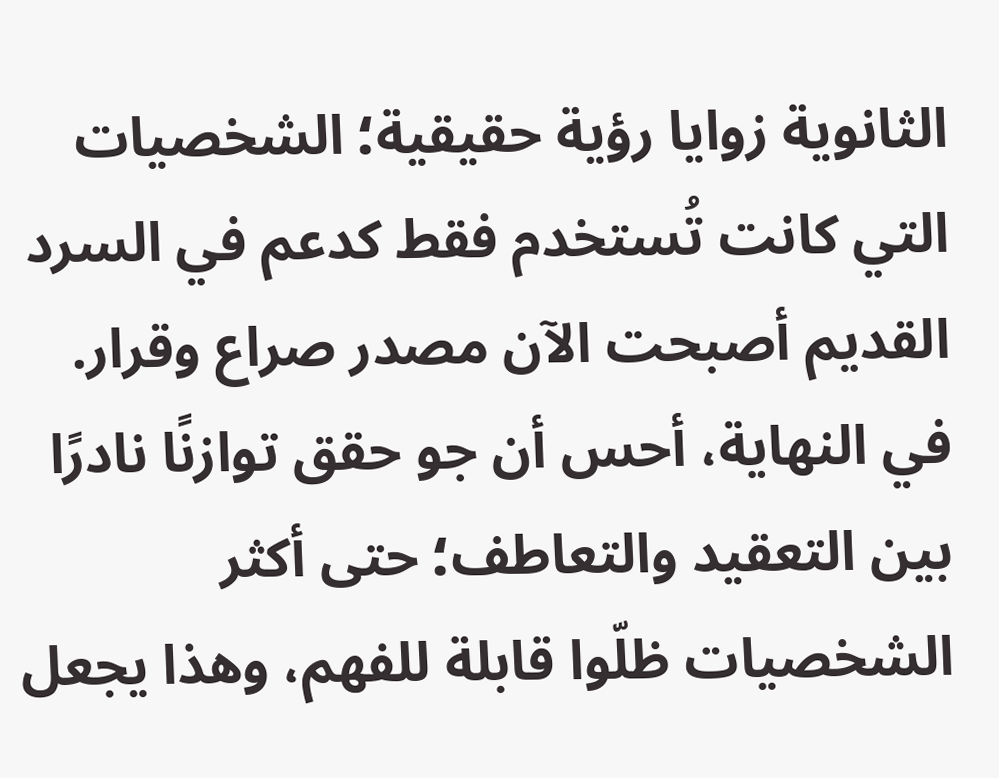الثانوية زوايا رؤية حقيقية؛ الشخصيات التي كانت تُستخدم فقط كدعم في السرد القديم أصبحت الآن مصدر صراع وقرار.
في النهاية، أحس أن جو حقق توازنًا نادرًا بين التعقيد والتعاطف؛ حتى أكثر الشخصيات ظلّوا قابلة للفهم، وهذا يجعل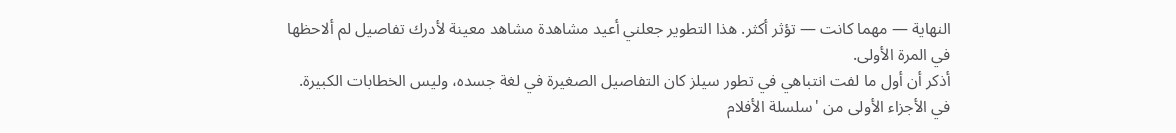النهاية — مهما كانت — تؤثر أكثر. هذا التطوير جعلني أعيد مشاهدة مشاهد معينة لأدرك تفاصيل لم ألاحظها في المرة الأولى.
أذكر أن أول ما لفت انتباهي في تطور سيلز كان التفاصيل الصغيرة في لغة جسده، وليس الخطابات الكبيرة.
في الأجزاء الأولى من 'سلسلة الأفلام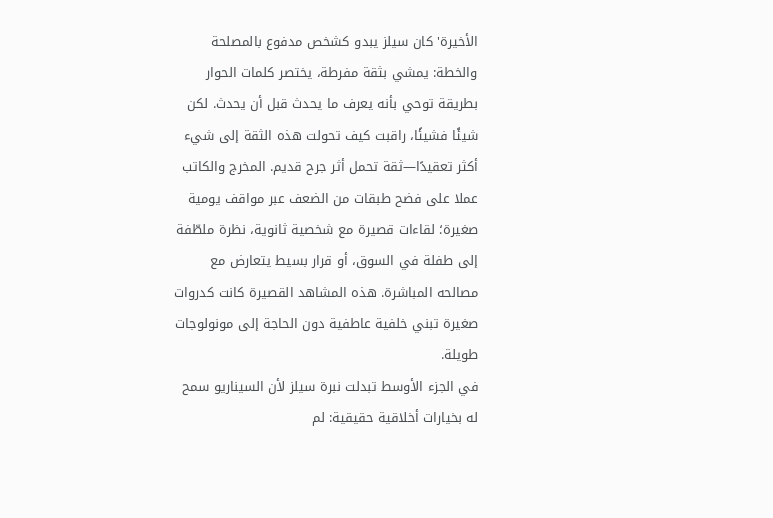الأخيرة' كان سيلز يبدو كشخص مدفوع بالمصلحة والخطة: يمشي بثقة مفرطة، يختصر كلمات الحوار بطريقة توحي بأنه يعرف ما يحدث قبل أن يحدث. لكن شيئًا فشيئًا، راقبت كيف تحولت هذه الثقة إلى شيء أكثر تعقيدًا—ثقة تحمل أثر جرح قديم. المخرج والكاتب عملا على فضح طبقات من الضعف عبر مواقف يومية صغيرة؛ لقاءات قصيرة مع شخصية ثانوية، نظرة ملطّفة إلى طفلة في السوق، أو قرار بسيط يتعارض مع مصالحه المباشرة. هذه المشاهد القصيرة كانت كدروات صغيرة تبني خلفية عاطفية دون الحاجة إلى مونولوجات طويلة.
في الجزء الأوسط تبدلت نبرة سيلز لأن السيناريو سمح له بخيارات أخلاقية حقيقية: لم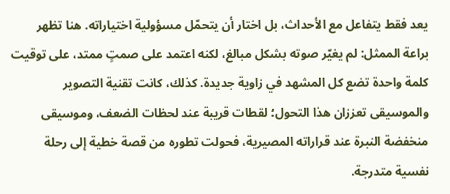يعد فقط يتفاعل مع الأحداث، بل اختار أن يتحمّل مسؤولية اختياراته. هنا تظهر براعة الممثل: لم يغيّر صوته بشكل مبالغ، لكنه اعتمد على صمتٍ ممتد، على توقيت كلمة واحدة تضع كل المشهد في زاوية جديدة. كذلك، كانت تقنية التصوير والموسيقى تعززان هذا التحول؛ لقطات قريبة عند لحظات الضعف، وموسيقى منخفضة النبرة عند قراراته المصيرية، فحولت تطوره من قصة خطية إلى رحلة نفسية متدرجة.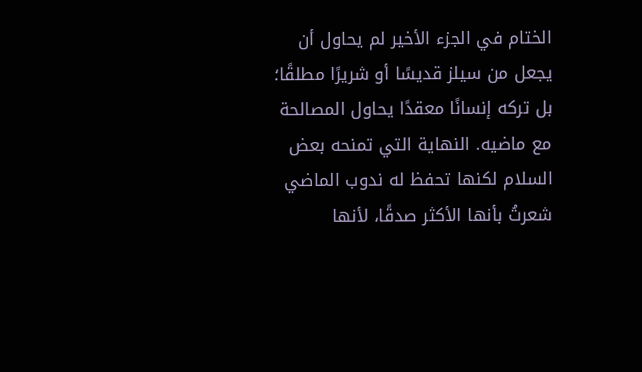الختام في الجزء الأخير لم يحاول أن يجعل من سيلز قديسًا أو شريرًا مطلقًا؛ بل تركه إنسانًا معقدًا يحاول المصالحة مع ماضيه. النهاية التي تمنحه بعض السلام لكنها تحفظ له ندوب الماضي شعرتُ بأنها الأكثر صدقًا، لأنها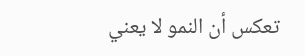تعكس أن النمو لا يعني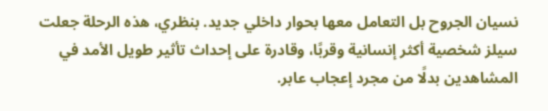نسيان الجروح بل التعامل معها بحوار داخلي جديد. بنظري، هذه الرحلة جعلت سيلز شخصية أكثر إنسانية وقربًا، وقادرة على إحداث تأثير طويل الأمد في المشاهدين بدلًا من مجرد إعجاب عابر.